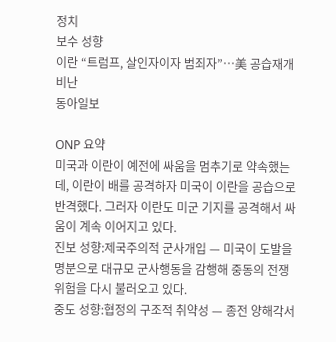정치
보수 성향
이란 “트럼프, 살인자이자 범죄자”…美 공습재개 비난
동아일보

ONP 요약
미국과 이란이 예전에 싸움을 멈추기로 약속했는데, 이란이 배를 공격하자 미국이 이란을 공습으로 반격했다. 그러자 이란도 미군 기지를 공격해서 싸움이 계속 이어지고 있다.
진보 성향:제국주의적 군사개입 — 미국이 도발을 명분으로 대규모 군사행동을 감행해 중동의 전쟁 위험을 다시 불러오고 있다.
중도 성향:협정의 구조적 취약성 — 종전 양해각서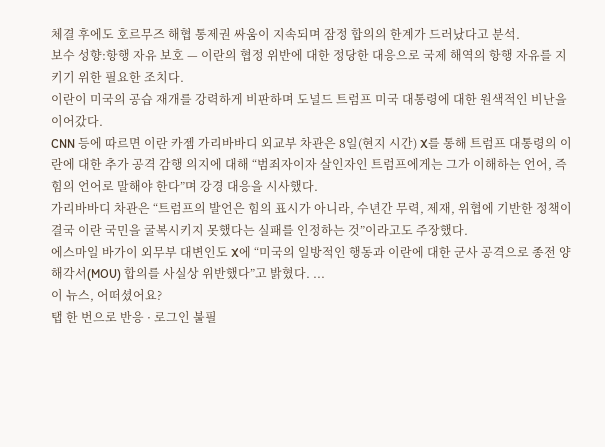체결 후에도 호르무즈 해협 통제권 싸움이 지속되며 잠정 합의의 한계가 드러났다고 분석.
보수 성향:항행 자유 보호 — 이란의 협정 위반에 대한 정당한 대응으로 국제 해역의 항행 자유를 지키기 위한 필요한 조치다.
이란이 미국의 공습 재개를 강력하게 비판하며 도널드 트럼프 미국 대통령에 대한 원색적인 비난을 이어갔다.
CNN 등에 따르면 이란 카젬 가리바바디 외교부 차관은 8일(현지 시간) X를 통해 트럼프 대통령의 이란에 대한 추가 공격 감행 의지에 대해 “범죄자이자 살인자인 트럼프에게는 그가 이해하는 언어, 즉 힘의 언어로 말해야 한다”며 강경 대응을 시사했다.
가리바바디 차관은 “트럼프의 발언은 힘의 표시가 아니라, 수년간 무력, 제재, 위협에 기반한 정책이 결국 이란 국민을 굴복시키지 못했다는 실패를 인정하는 것”이라고도 주장했다.
에스마일 바가이 외무부 대변인도 X에 “미국의 일방적인 행동과 이란에 대한 군사 공격으로 종전 양해각서(MOU) 합의를 사실상 위반했다”고 밝혔다. ...
이 뉴스, 어떠셨어요?
탭 한 번으로 반응 · 로그인 불필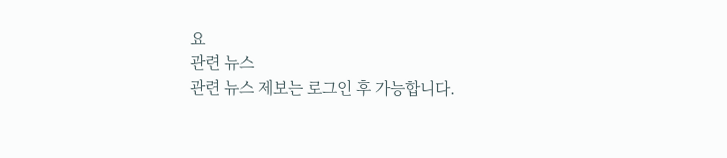요
관련 뉴스
관련 뉴스 제보는 로그인 후 가능합니다.